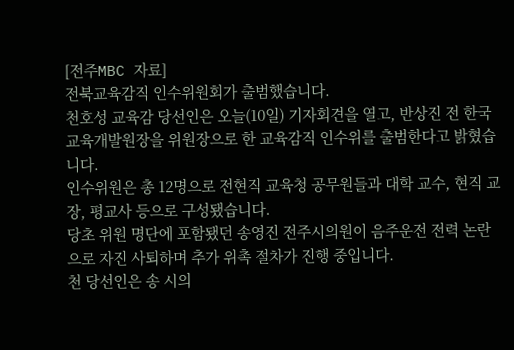[전주MBC 자료]
전북교육감직 인수위원회가 출범했습니다.
천호성 교육감 당선인은 오늘(10일) 기자회견을 열고, 반상진 전 한국교육개발원장을 위원장으로 한 교육감직 인수위를 출범한다고 밝혔습니다.
인수위원은 총 12명으로 전현직 교육청 공무원들과 대학 교수, 현직 교장, 평교사 등으로 구성됐습니다.
당초 위원 명단에 포함됐던 송영진 전주시의원이 음주운전 전력 논란으로 자진 사퇴하며 추가 위촉 절차가 진행 중입니다.
천 당선인은 송 시의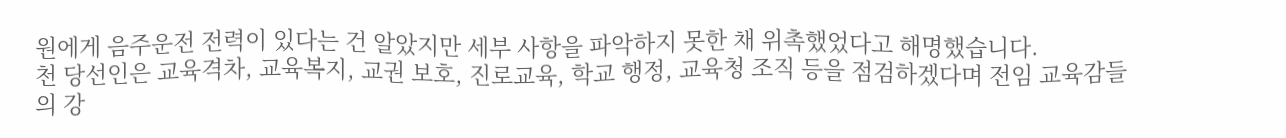원에게 음주운전 전력이 있다는 건 알았지만 세부 사항을 파악하지 못한 채 위촉했었다고 해명했습니다.
천 당선인은 교육격차, 교육복지, 교권 보호, 진로교육, 학교 행정, 교육청 조직 등을 점검하겠다며 전임 교육감들의 강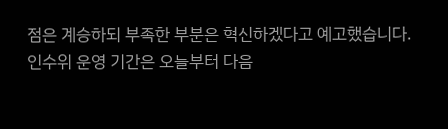점은 계승하되 부족한 부분은 혁신하겠다고 예고했습니다.
인수위 운영 기간은 오늘부터 다음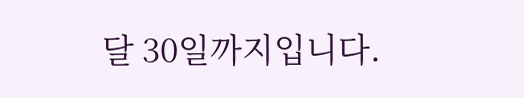달 30일까지입니다.